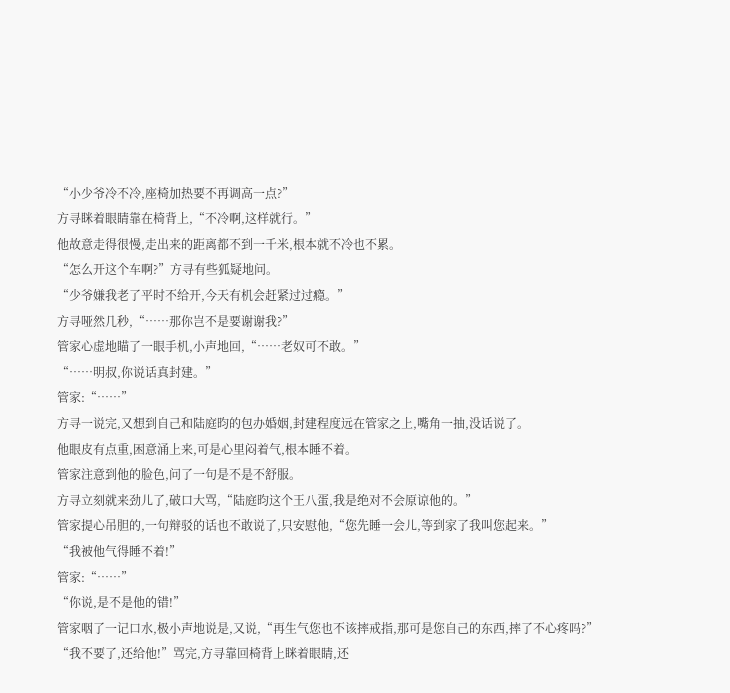“小少爷冷不冷,座椅加热要不再调高一点?”
方寻眯着眼睛靠在椅背上,“不冷啊,这样就行。”
他故意走得很慢,走出来的距离都不到一千米,根本就不冷也不累。
“怎么开这个车啊?”方寻有些狐疑地问。
“少爷嫌我老了平时不给开,今天有机会赶紧过过瘾。”
方寻哑然几秒,“……那你岂不是要谢谢我?”
管家心虚地瞄了一眼手机,小声地回,“……老奴可不敢。”
“……明叔,你说话真封建。”
管家:“……”
方寻一说完,又想到自己和陆庭昀的包办婚姻,封建程度远在管家之上,嘴角一抽,没话说了。
他眼皮有点重,困意涌上来,可是心里闷着气,根本睡不着。
管家注意到他的脸色,问了一句是不是不舒服。
方寻立刻就来劲儿了,破口大骂,“陆庭昀这个王八蛋,我是绝对不会原谅他的。”
管家提心吊胆的,一句辩驳的话也不敢说了,只安慰他,“您先睡一会儿,等到家了我叫您起来。”
“我被他气得睡不着!”
管家:“……”
“你说,是不是他的错!”
管家咽了一记口水,极小声地说是,又说,“再生气您也不该摔戒指,那可是您自己的东西,摔了不心疼吗?”
“我不要了,还给他!”骂完,方寻靠回椅背上眯着眼睛,还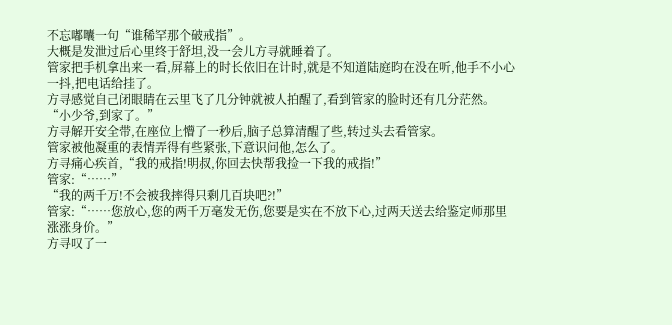不忘嘟囔一句“谁稀罕那个破戒指”。
大概是发泄过后心里终于舒坦,没一会儿方寻就睡着了。
管家把手机拿出来一看,屏幕上的时长依旧在计时,就是不知道陆庭昀在没在听,他手不小心一抖,把电话给挂了。
方寻感觉自己闭眼睛在云里飞了几分钟就被人拍醒了,看到管家的脸时还有几分茫然。
“小少爷,到家了。”
方寻解开安全带,在座位上懵了一秒后,脑子总算清醒了些,转过头去看管家。
管家被他凝重的表情弄得有些紧张,下意识问他,怎么了。
方寻痛心疾首,“我的戒指!明叔,你回去快帮我捡一下我的戒指!”
管家:“……”
“我的两千万!不会被我摔得只剩几百块吧?!”
管家:“……您放心,您的两千万毫发无伤,您要是实在不放下心,过两天送去给鉴定师那里涨涨身价。”
方寻叹了一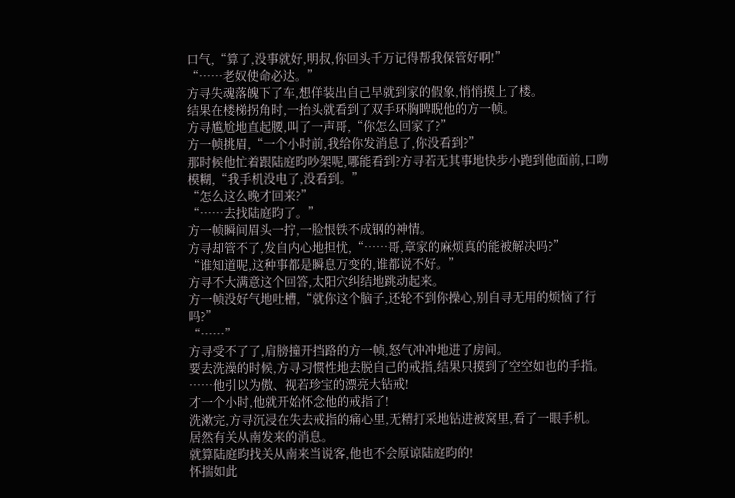口气,“算了,没事就好,明叔,你回头千万记得帮我保管好啊!”
“……老奴使命必达。”
方寻失魂落魄下了车,想佯装出自己早就到家的假象,悄悄摸上了楼。
结果在楼梯拐角时,一抬头就看到了双手环胸睥睨他的方一帧。
方寻尴尬地直起腰,叫了一声哥,“你怎么回家了?”
方一帧挑眉,“一个小时前,我给你发消息了,你没看到?”
那时候他忙着跟陆庭昀吵架呢,哪能看到?方寻若无其事地快步小跑到他面前,口吻模糊,“我手机没电了,没看到。”
“怎么这么晚才回来?”
“……去找陆庭昀了。”
方一帧瞬间眉头一拧,一脸恨铁不成钢的神情。
方寻却管不了,发自内心地担忧,“……哥,章家的麻烦真的能被解决吗?”
“谁知道呢,这种事都是瞬息万变的,谁都说不好。”
方寻不大满意这个回答,太阳穴纠结地跳动起来。
方一帧没好气地吐槽,“就你这个脑子,还轮不到你操心,别自寻无用的烦恼了行吗?”
“……”
方寻受不了了,肩膀撞开挡路的方一帧,怒气冲冲地进了房间。
要去洗澡的时候,方寻习惯性地去脱自己的戒指,结果只摸到了空空如也的手指。
……他引以为傲、视若珍宝的漂亮大钻戒!
才一个小时,他就开始怀念他的戒指了!
洗漱完,方寻沉浸在失去戒指的痛心里,无精打采地钻进被窝里,看了一眼手机。
居然有关从南发来的消息。
就算陆庭昀找关从南来当说客,他也不会原谅陆庭昀的!
怀揣如此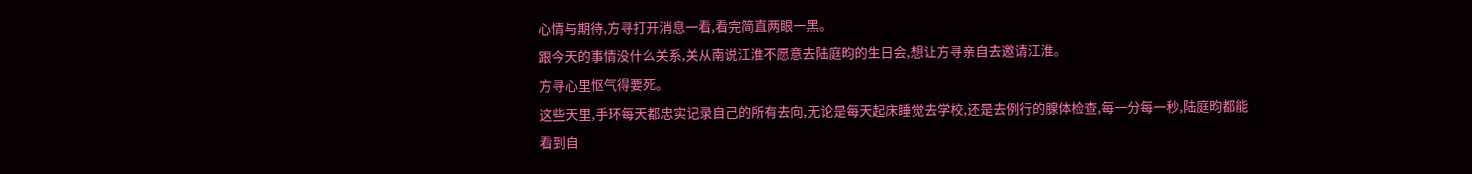心情与期待,方寻打开消息一看,看完简直两眼一黑。
跟今天的事情没什么关系,关从南说江淮不愿意去陆庭昀的生日会,想让方寻亲自去邀请江淮。
方寻心里怄气得要死。
这些天里,手环每天都忠实记录自己的所有去向,无论是每天起床睡觉去学校,还是去例行的腺体检查,每一分每一秒,陆庭昀都能看到自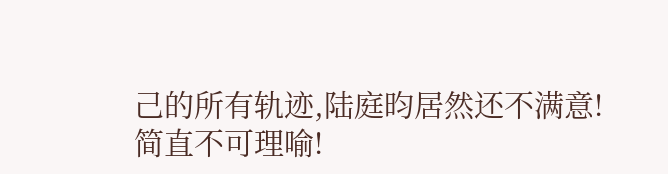己的所有轨迹,陆庭昀居然还不满意!
简直不可理喻!